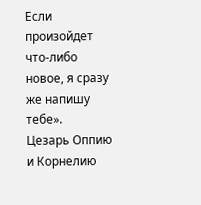Если произойдет что-либо новое, я сразу же напишу тебе».
Цезарь Оппию и Корнелию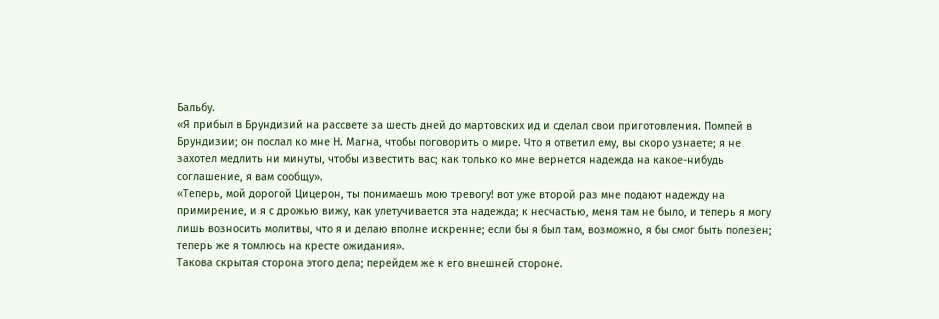Бальбу.
«Я прибыл в Брундизий на рассвете за шесть дней до мартовских ид и сделал свои приготовления. Помпей в Брундизии; он послал ко мне Н. Магна, чтобы поговорить о мире. Что я ответил ему, вы скоро узнаете; я не захотел медлить ни минуты, чтобы известить вас; как только ко мне вернется надежда на какое-нибудь соглашение, я вам сообщу».
«Теперь, мой дорогой Цицерон, ты понимаешь мою тревогу! вот уже второй раз мне подают надежду на примирение, и я с дрожью вижу, как улетучивается эта надежда; к несчастью, меня там не было, и теперь я могу лишь возносить молитвы, что я и делаю вполне искренне; если бы я был там, возможно, я бы смог быть полезен; теперь же я томлюсь на кресте ожидания».
Такова скрытая сторона этого дела; перейдем же к его внешней стороне.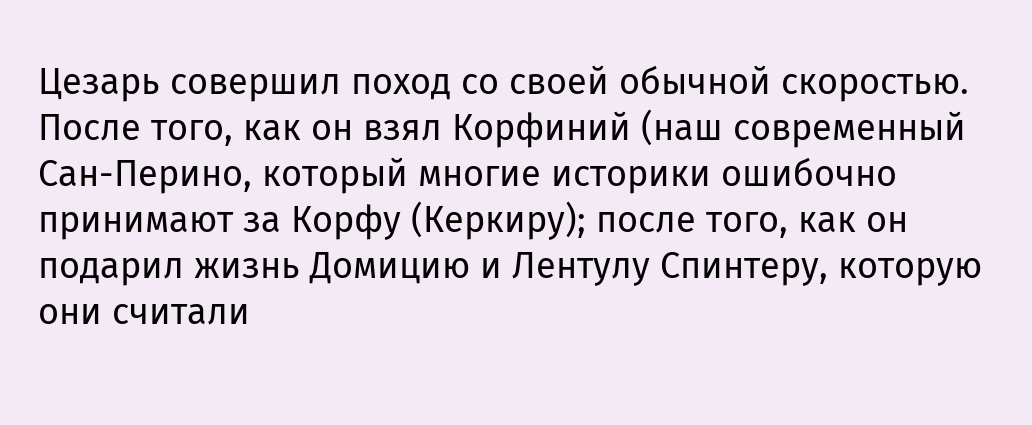Цезарь совершил поход со своей обычной скоростью. После того, как он взял Корфиний (наш современный Сан-Перино, который многие историки ошибочно принимают за Корфу (Керкиру); после того, как он подарил жизнь Домицию и Лентулу Спинтеру, которую они считали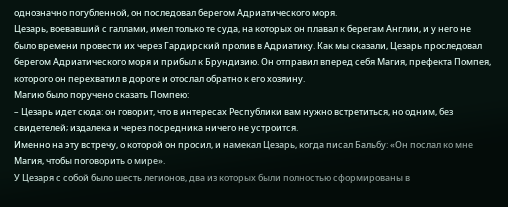однозначно погубленной, он последовал берегом Адриатического моря.
Цезарь, воевавший с галлами, имел только те суда, на которых он плавал к берегам Англии, и у него не было времени провести их через Гардирский пролив в Адриатику. Как мы сказали, Цезарь проследовал берегом Адриатического моря и прибыл к Брундизию. Он отправил вперед себя Магия, префекта Помпея, которого он перехватил в дороге и отослал обратно к его хозяину.
Магию было поручено сказать Помпею:
– Цезарь идет сюда: он говорит, что в интересах Республики вам нужно встретиться, но одним, без свидетелей; издалека и через посредника ничего не устроится.
Именно на эту встречу, о которой он просил, и намекал Цезарь, когда писал Бальбу: «Он послал ко мне Магия, чтобы поговорить о мире».
У Цезаря с собой было шесть легионов, два из которых были полностью сформированы в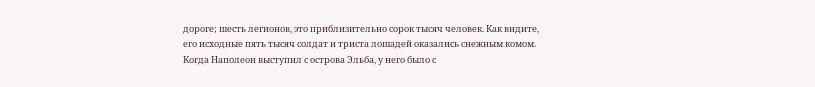дороге; шесть легионов, это приблизительно сорок тысяч человек. Как видите, его исходные пять тысяч солдат и триста лошадей оказались снежным комом.
Когда Наполеон выступил с острова Эльба, у него было с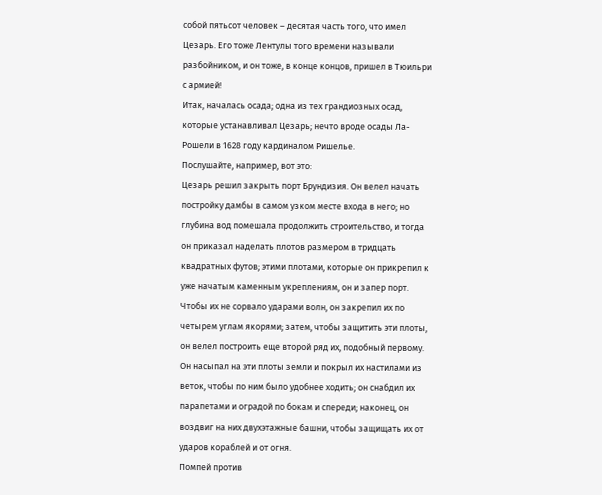собой пятьсот человек – десятая часть того, что имел Цезарь. Его тоже Лентулы того времени называли разбойником, и он тоже, в конце концов, пришел в Тюильри с армией!
Итак, началась осада; одна из тех грандиозных осад, которые устанавливал Цезарь; нечто вроде осады Ла-Рошели в 1628 году кардиналом Ришелье.
Послушайте, например, вот это:
Цезарь решил закрыть порт Брундизия. Он велел начать постройку дамбы в самом узком месте входа в него; но глубина вод помешала продолжить строительство, и тогда он приказал наделать плотов размером в тридцать квадратных футов; этими плотами, которые он прикрепил к уже начатым каменным укреплениям, он и запер порт. Чтобы их не сорвало ударами волн, он закрепил их по четырем углам якорями; затем, чтобы защитить эти плоты, он велел построить еще второй ряд их, подобный первому. Он насыпал на эти плоты земли и покрыл их настилами из веток, чтобы по ним было удобнее ходить; он снабдил их парапетами и оградой по бокам и спереди; наконец, он воздвиг на них двухэтажные башни, чтобы защищать их от ударов кораблей и от огня.
Помпей против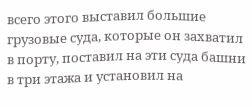всего этого выставил большие грузовые суда, которые он захватил в порту, поставил на эти суда башни в три этажа и установил на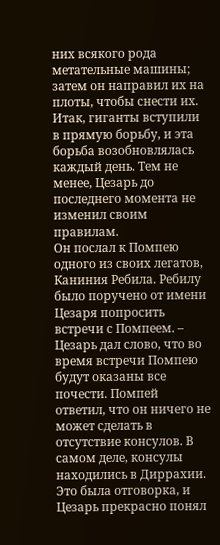них всякого рода метательные машины; затем он направил их на плоты, чтобы снести их.
Итак, гиганты вступили в прямую борьбу, и эта борьба возобновлялась каждый день. Тем не менее, Цезарь до последнего момента не изменил своим правилам.
Он послал к Помпею одного из своих легатов, Каниния Ребила. Ребилу было поручено от имени Цезаря попросить встречи с Помпеем. – Цезарь дал слово, что во время встречи Помпею будут оказаны все почести. Помпей ответил, что он ничего не может сделать в отсутствие консулов. В самом деле, консулы находились в Диррахии. Это была отговорка, и Цезарь прекрасно понял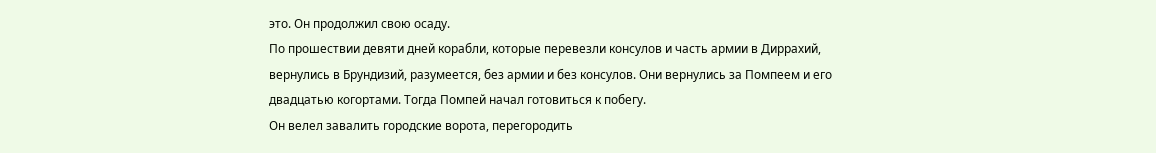это. Он продолжил свою осаду.
По прошествии девяти дней корабли, которые перевезли консулов и часть армии в Диррахий, вернулись в Брундизий, разумеется, без армии и без консулов. Они вернулись за Помпеем и его двадцатью когортами. Тогда Помпей начал готовиться к побегу.
Он велел завалить городские ворота, перегородить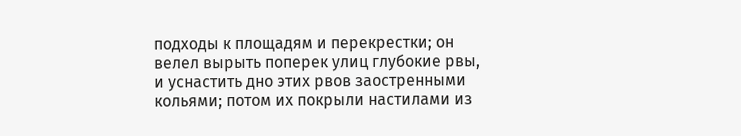подходы к площадям и перекрестки; он велел вырыть поперек улиц глубокие рвы, и уснастить дно этих рвов заостренными кольями; потом их покрыли настилами из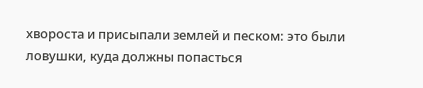хвороста и присыпали землей и песком: это были ловушки, куда должны попасться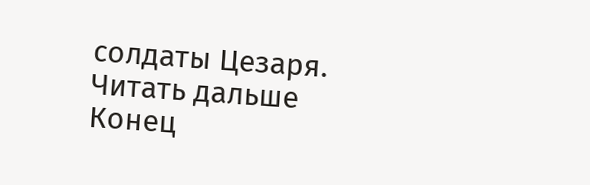солдаты Цезаря.
Читать дальше
Конец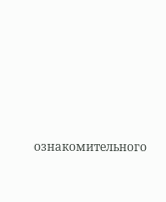ознакомительного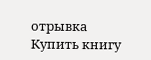отрывка
Купить книгу